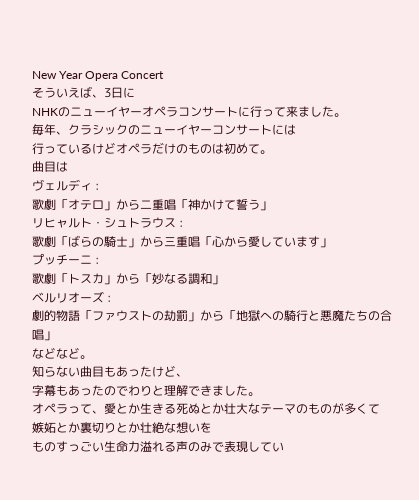New Year Opera Concert
そういえば、3日に
NHKのニューイヤーオペラコンサートに行って来ました。
毎年、クラシックのニューイヤーコンサートには
行っているけどオペラだけのものは初めて。
曲目は
ヴェルディ :
歌劇「オテロ」から二重唱「神かけて誓う」
リヒャルト・シュトラウス :
歌劇「ばらの騎士」から三重唱「心から愛しています」
プッチーニ :
歌劇「トスカ」から「妙なる調和」
ベルリオーズ :
劇的物語「ファウストの劫罰」から「地獄への騎行と悪魔たちの合唱」
などなど。
知らない曲目もあったけど、
字幕もあったのでわりと理解できました。
オペラって、愛とか生きる死ぬとか壮大なテーマのものが多くて
嫉妬とか裏切りとか壮絶な想いを
ものすっごい生命力溢れる声のみで表現してい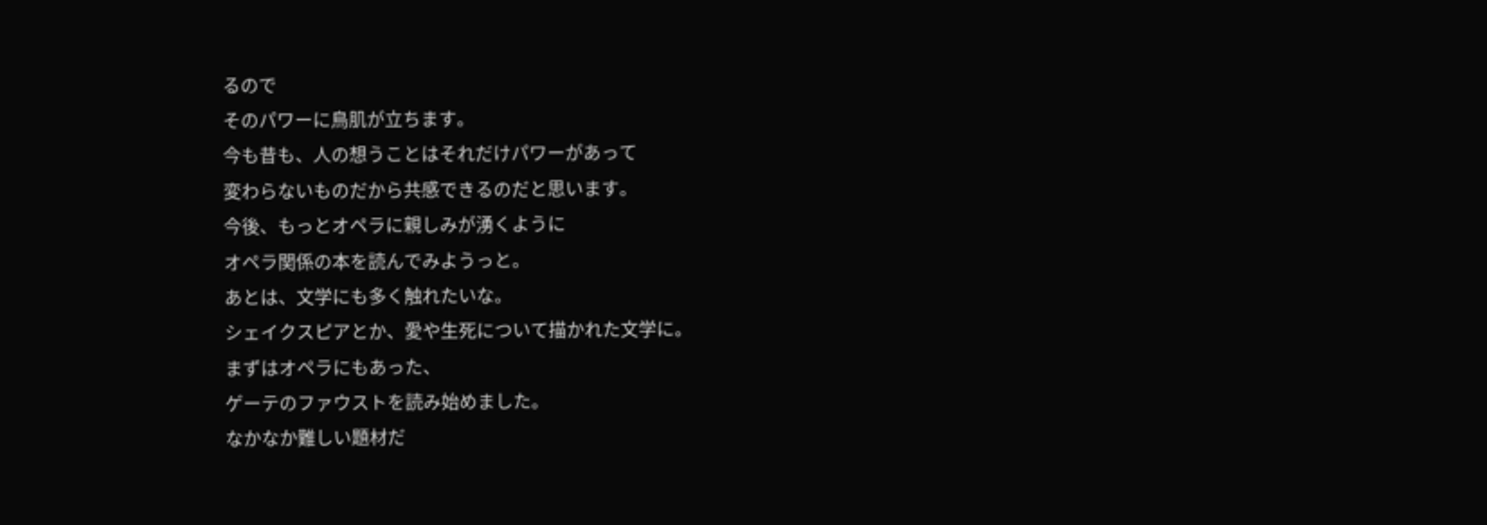るので
そのパワーに鳥肌が立ちます。
今も昔も、人の想うことはそれだけパワーがあって
変わらないものだから共感できるのだと思います。
今後、もっとオペラに親しみが湧くように
オペラ関係の本を読んでみようっと。
あとは、文学にも多く触れたいな。
シェイクスピアとか、愛や生死について描かれた文学に。
まずはオペラにもあった、
ゲーテのファウストを読み始めました。
なかなか難しい題材だ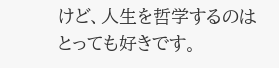けど、人生を哲学するのは
とっても好きです。